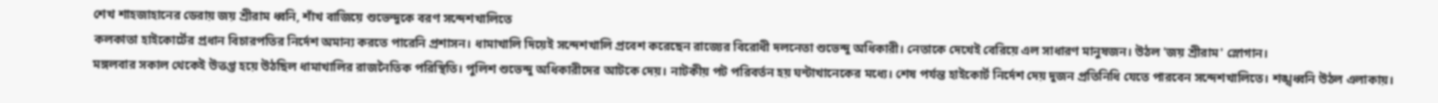শেখ শাহজাহানের ডেরায় জয় শ্রীরাম ধ্বনি, শাঁখ বাজিয়ে শুভেন্দুকে বরণ সন্দেশখালিতে
কলকাতা হাইকোর্টের প্রধান বিচারপতির নির্দেশ অমান্য করতে পারেনি প্রশাসন। ধামাখালি দিয়েই সন্দেশখালি প্রবেশ করেছেন রাজ্যের বিরোধী দলনেতা শুভেন্দু অধিকারী। নেতাকে দেখেই বেরিয়ে এল সাধারণ মানুষজন। উঠল 'জয় শ্রীরাম' স্লোগান।
মঙ্গলবার সকাল থেকেই উত্তপ্ত হয়ে উঠছিল ধামাখালির রাজনৈতিক পরিস্থিতি। পুলিশ শুভেন্দু অধিকারীদের আটকে দেয়। নাটকীয় পট পরিবর্তন হয় ঘন্টাখানেকের মধ্যে। শেষ পর্যন্ত হাইকোর্ট নির্দেশ দেয় দুজন প্রতিনিধি যেতে পারবেন সন্দেশখালিতে। শঙ্খধ্বনি উঠল এলাকায়।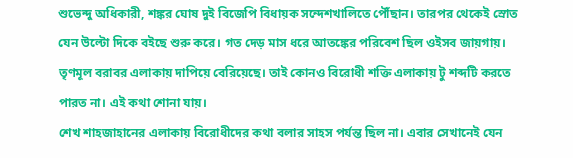শুভেন্দু অধিকারী, শঙ্কর ঘোষ দুই বিজেপি বিধায়ক সন্দেশখালিতে পৌঁছান। তারপর থেকেই স্রোত যেন উল্টো দিকে বইছে শুরু করে। গত দেড় মাস ধরে আতঙ্কের পরিবেশ ছিল ওইসব জায়গায়। তৃণমূল বরাবর এলাকায় দাপিয়ে বেরিয়েছে। তাই কোনও বিরোধী শক্তি এলাকায় টু শব্দটি করতে পারত না। এই কথা শোনা যায়।
শেখ শাহজাহানের এলাকায় বিরোধীদের কথা বলার সাহস পর্যন্ত ছিল না। এবার সেখানেই যেন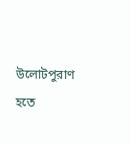উলোটপুরাণ হতে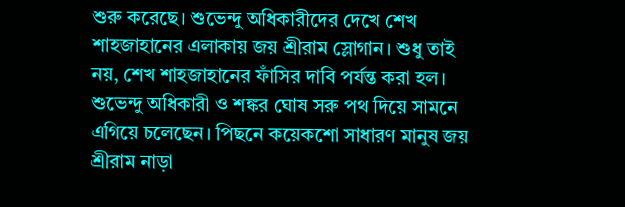শুরু করেছে। শুভেন্দু অধিকারীদের দেখে শেখ শাহজাহানের এলাকায় জয় শ্রীরাম স্লোগান। শুধু তাই নয়, শেখ শাহজাহানের ফাঁসির দাবি পর্যন্ত করা হল।
শুভেন্দু অধিকারী ও শঙ্কর ঘোষ সরু পথ দিয়ে সামনে এগিয়ে চলেছেন। পিছনে কয়েকশো সাধারণ মানুষ জয় শ্রীরাম নাড়া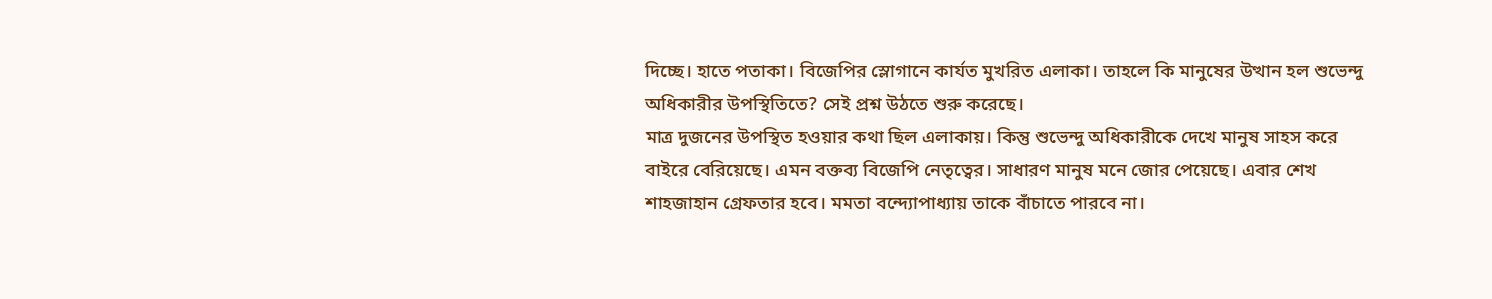দিচ্ছে। হাতে পতাকা। বিজেপির স্লোগানে কার্যত মুখরিত এলাকা। তাহলে কি মানুষের উত্থান হল শুভেন্দু অধিকারীর উপস্থিতিতে? সেই প্রশ্ন উঠতে শুরু করেছে।
মাত্র দুজনের উপস্থিত হওয়ার কথা ছিল এলাকায়। কিন্তু শুভেন্দু অধিকারীকে দেখে মানুষ সাহস করে বাইরে বেরিয়েছে। এমন বক্তব্য বিজেপি নেতৃত্বের। সাধারণ মানুষ মনে জোর পেয়েছে। এবার শেখ শাহজাহান গ্রেফতার হবে। মমতা বন্দ্যোপাধ্যায় তাকে বাঁচাতে পারবে না।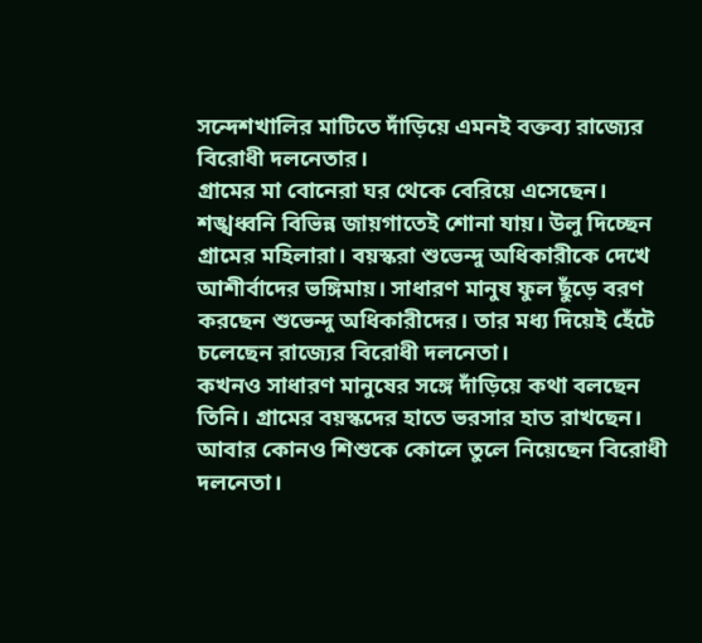সন্দেশখালির মাটিতে দাঁড়িয়ে এমনই বক্তব্য রাজ্যের বিরোধী দলনেতার।
গ্রামের মা বোনেরা ঘর থেকে বেরিয়ে এসেছেন। শঙ্খধ্বনি বিভিন্ন জায়গাতেই শোনা যায়। উলু দিচ্ছেন গ্রামের মহিলারা। বয়স্করা শুভেন্দু অধিকারীকে দেখে আশীর্বাদের ভঙ্গিমায়। সাধারণ মানুষ ফুল ছুঁড়ে বরণ করছেন শুভেন্দু অধিকারীদের। তার মধ্য দিয়েই হেঁটে চলেছেন রাজ্যের বিরোধী দলনেতা।
কখনও সাধারণ মানুষের সঙ্গে দাঁড়িয়ে কথা বলছেন তিনি। গ্রামের বয়স্কদের হাতে ভরসার হাত রাখছেন। আবার কোনও শিশুকে কোলে তুলে নিয়েছেন বিরোধী দলনেতা।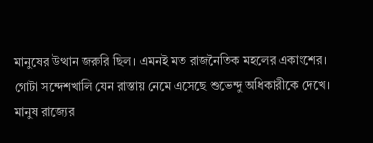মানুষের উত্থান জরুরি ছিল। এমনই মত রাজনৈতিক মহলের একাংশের।
গোটা সন্দেশখালি যেন রাস্তায় নেমে এসেছে শুভেন্দু অধিকারীকে দেখে। মানুষ রাজ্যের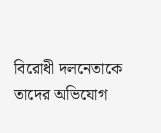বিরোধী দলনেতাকে তাদের অভিযোগ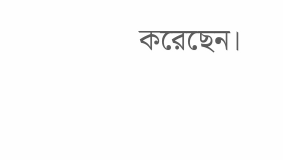করেছেন।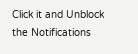Click it and Unblock the Notifications